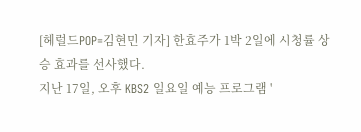[헤럴드POP=김현민 기자] 한효주가 1박 2일에 시청률 상승 효과를 선사했다.
지난 17일, 오후 KBS2 일요일 예능 프로그램 '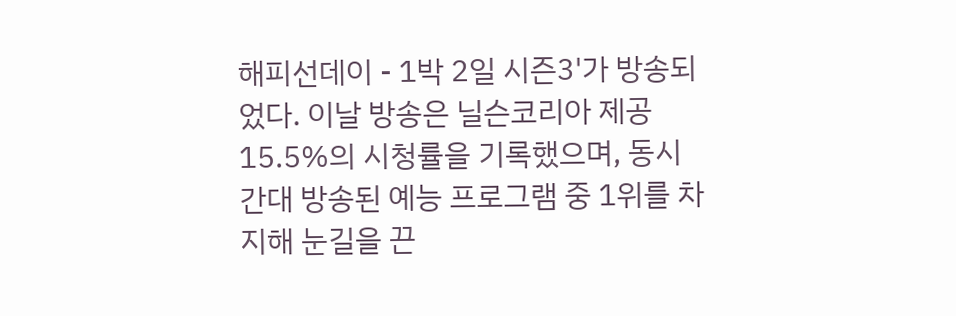해피선데이 - 1박 2일 시즌3'가 방송되었다. 이날 방송은 닐슨코리아 제공 15.5%의 시청률을 기록했으며, 동시간대 방송된 예능 프로그램 중 1위를 차지해 눈길을 끈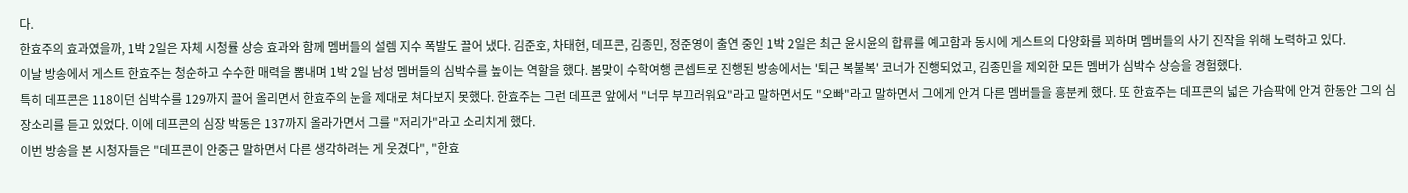다.
한효주의 효과였을까, 1박 2일은 자체 시청률 상승 효과와 함께 멤버들의 설렘 지수 폭발도 끌어 냈다. 김준호, 차태현, 데프콘, 김종민, 정준영이 출연 중인 1박 2일은 최근 윤시윤의 합류를 예고함과 동시에 게스트의 다양화를 꾀하며 멤버들의 사기 진작을 위해 노력하고 있다.
이날 방송에서 게스트 한효주는 청순하고 수수한 매력을 뽐내며 1박 2일 남성 멤버들의 심박수를 높이는 역할을 했다. 봄맞이 수학여행 콘셉트로 진행된 방송에서는 '퇴근 복불복' 코너가 진행되었고, 김종민을 제외한 모든 멤버가 심박수 상승을 경험했다.
특히 데프콘은 118이던 심박수를 129까지 끌어 올리면서 한효주의 눈을 제대로 쳐다보지 못했다. 한효주는 그런 데프콘 앞에서 "너무 부끄러워요"라고 말하면서도 "오빠"라고 말하면서 그에게 안겨 다른 멤버들을 흥분케 했다. 또 한효주는 데프콘의 넓은 가슴팍에 안겨 한동안 그의 심장소리를 듣고 있었다. 이에 데프콘의 심장 박동은 137까지 올라가면서 그를 "저리가"라고 소리치게 했다.
이번 방송을 본 시청자들은 "데프콘이 안중근 말하면서 다른 생각하려는 게 웃겼다", "한효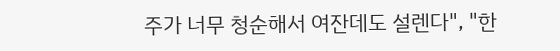주가 너무 청순해서 여잔데도 설렌다", "한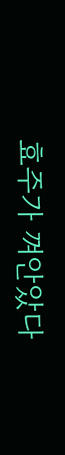효주가 껴안았다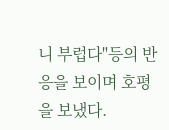니 부럽다"등의 반응을 보이며 호평을 보냈다.